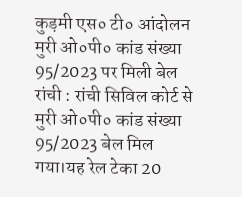कुड़मी एस० टी० आंदोलन मुरी ओ०पी० कांड संख्या 95/2023 पर मिली बेल
रांची : रांची सिविल कोर्ट से मुरी ओ०पी० कांड संख्या 95/2023 बेल मिल गया।यह रेल टेका 20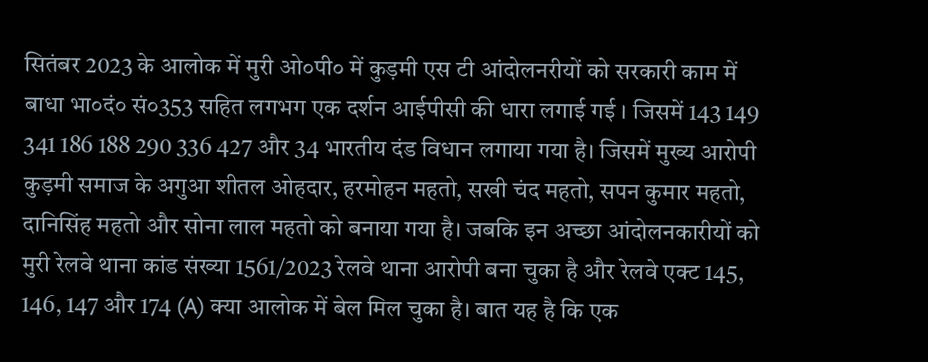सितंबर 2023 के आलोक में मुरी ओ०पी० में कुड़मी एस टी आंदोलनरीयों को सरकारी काम में बाधा भा०दं० सं०353 सहित लगभग एक दर्शन आईपीसी की धारा लगाई गई । जिसमें 143 149 341 186 188 290 336 427 और 34 भारतीय दंड विधान लगाया गया है। जिसमें मुख्य आरोपी कुड़मी समाज के अगुआ शीतल ओहदार, हरमोहन महतो, सखी चंद महतो, सपन कुमार महतो, दानिसिंह महतो और सोना लाल महतो को बनाया गया है। जबकि इन अच्छा आंदोलनकारीयों को मुरी रेलवे थाना कांड संख्या 1561/2023 रेलवे थाना आरोपी बना चुका है और रेलवे एक्ट 145, 146, 147 और 174 (A) क्या आलोक में बेल मिल चुका है। बात यह है कि एक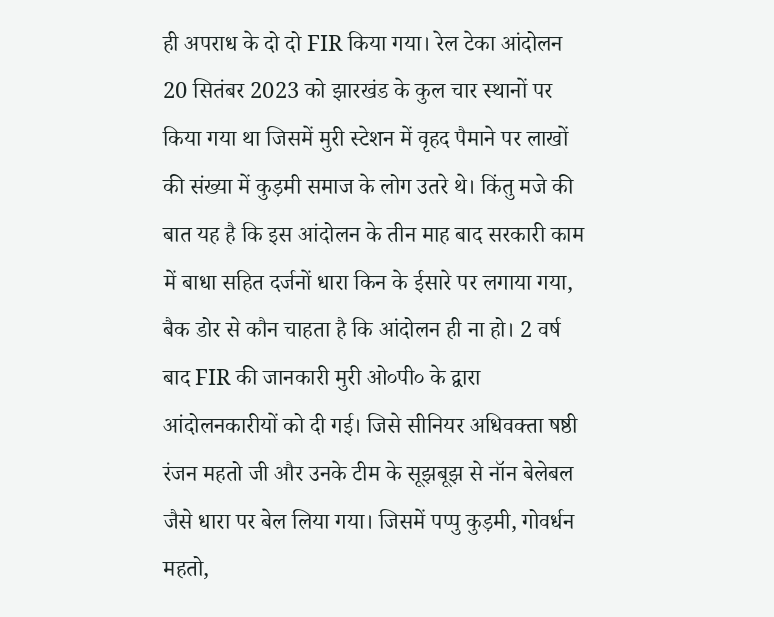ही अपराध के दो दो FIR किया गया। रेल टेका आंदोलन 20 सितंबर 2023 को झारखंड के कुल चार स्थानों पर किया गया था जिसमें मुरी स्टेशन में वृहद पैमाने पर लाखों की संख्या में कुड़मी समाज के लोग उतरे थे। किंतु मजे की बात यह है कि इस आंदोलन के तीन माह बाद सरकारी काम में बाधा सहित दर्जनों धारा किन के ईसारे पर लगाया गया, बैक डोर से कौन चाहता है कि आंदोलन ही ना हो। 2 वर्ष बाद FIR की जानकारी मुरी ओ०पी० के द्वारा आंदोलनकारीयों को दी गई। जिसे सीनियर अधिवक्ता षष्ठी रंजन महतो जी और उनके टीम के सूझबूझ से नॉन बेलेबल जैसे धारा पर बेल लिया गया। जिसमें पप्पु कुड़मी, गोवर्धन महतो,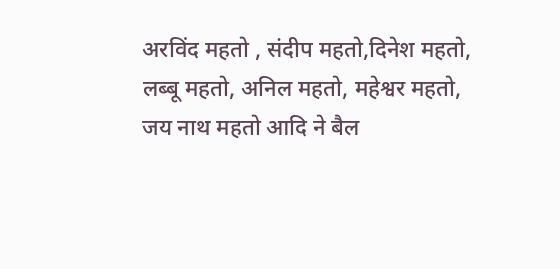अरविंद महतो , संदीप महतो,दिनेश महतो, लब्बू महतो, अनिल महतो, महेश्वर महतो, जय नाथ महतो आदि ने बैल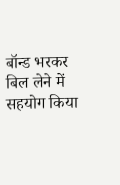बॉन्ड भरकर बिल लेने में सहयोग किया